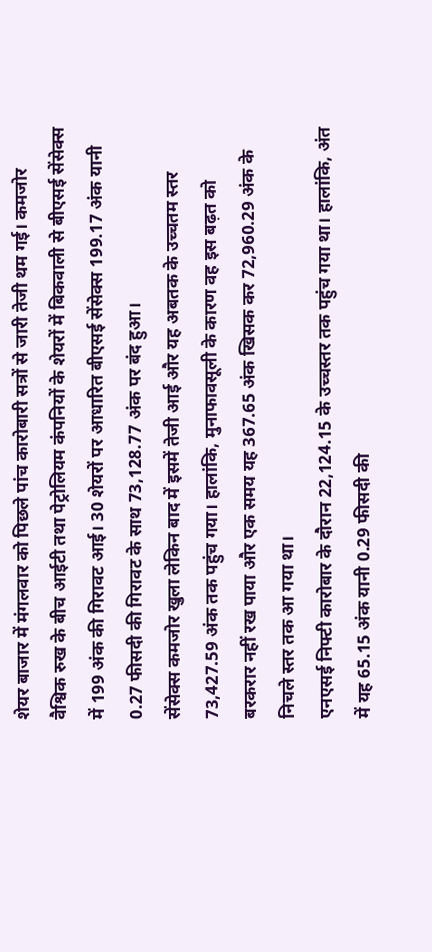शेयर बाजार में मंगलवार को पिछले पांच कारोबारी सत्रों से जारी तेजी थम गई। कमजोर वैश्विक रुख के बीच आईटी तथा पेट्रोलियम कंपनियों के शेयरों में बिकवाली से बीएसई सेंसेक्स में 199 अंक की गिरावट आई। 30 शेयरों पर आधारित बीएसई सेंसेक्स 199.17 अंक यानी 0.27 फीसदी की गिरावट के साथ 73,128.77 अंक पर बंद हुआ।
सेंसेक्स कमजोर खुला लेकिन बाद में इसमें तेजी आई और यह अबतक के उच्चतम स्तर 73,427.59 अंक तक पहुंच गया। हालांकि, मुनाफावसूली के कारण वह इस बढ़त को बरकरार नहीं रख पाया और एक समय यह 367.65 अंक खिसक कर 72,960.29 अंक के निचले स्तर तक आ गया था।
एनएसई निफ्टी कारोबार के दौरान 22,124.15 के उच्चस्तर तक पहुंच गया था। हालांकि, अंत में यह 65.15 अंक यानी 0.29 फीसदी की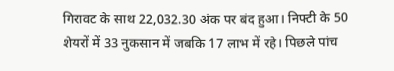गिरावट के साथ 22,032.30 अंक पर बंद हुआ। निफ्टी के 50 शेयरों में 33 नुकसान में जबकि 17 लाभ में रहे। पिछले पांच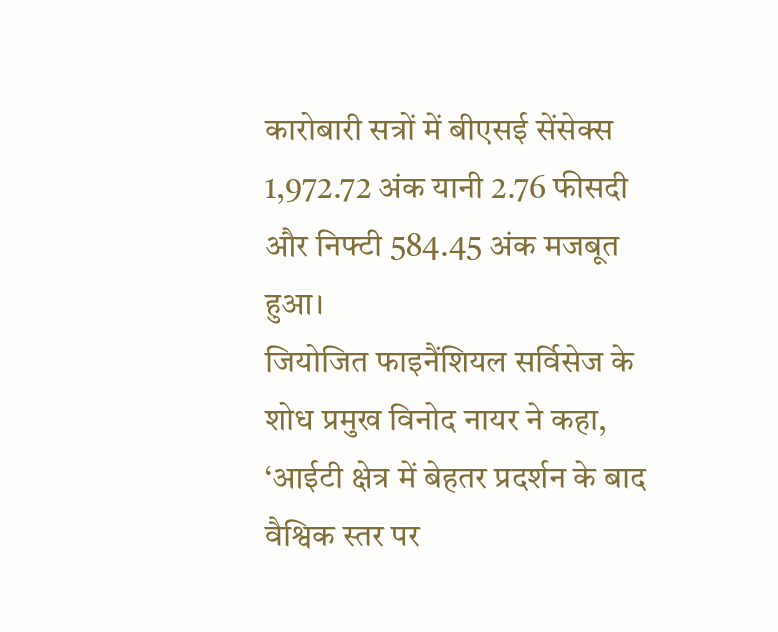कारोबारी सत्रों में बीएसई सेंसेक्स 1,972.72 अंक यानी 2.76 फीसदी और निफ्टी 584.45 अंक मजबूत हुआ।
जियोजित फाइनैंशियल सर्विसेज के शोध प्रमुख विनोद नायर ने कहा, ‘आईटी क्षेत्र में बेहतर प्रदर्शन के बाद वैश्विक स्तर पर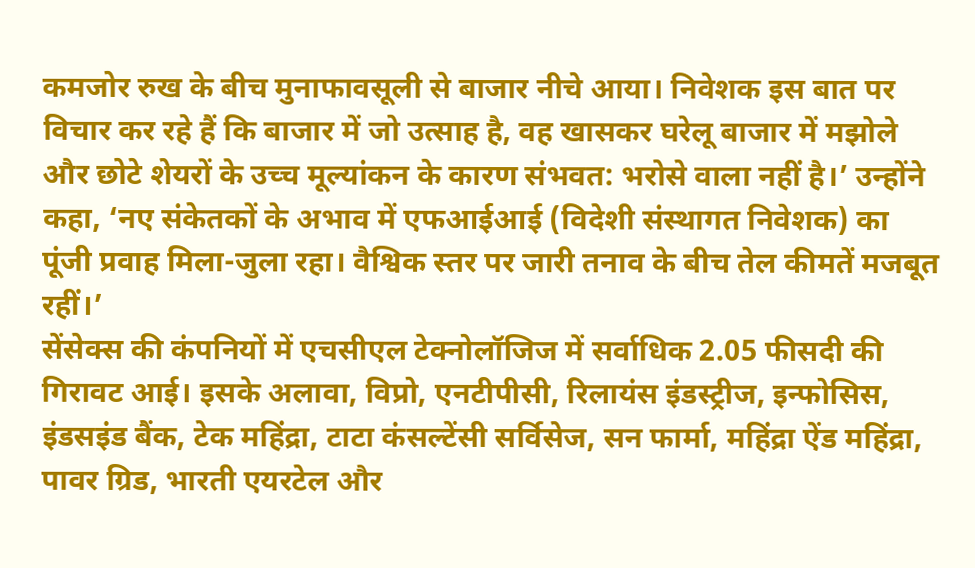कमजोर रुख के बीच मुनाफावसूली से बाजार नीचे आया। निवेशक इस बात पर विचार कर रहे हैं कि बाजार में जो उत्साह है, वह खासकर घरेलू बाजार में मझोले और छोटे शेयरों के उच्च मूल्यांकन के कारण संभवत: भरोसे वाला नहीं है।’ उन्होंने कहा, ‘नए संकेतकों के अभाव में एफआईआई (विदेशी संस्थागत निवेशक) का पूंजी प्रवाह मिला-जुला रहा। वैश्विक स्तर पर जारी तनाव के बीच तेल कीमतें मजबूत रहीं।’
सेंसेक्स की कंपनियों में एचसीएल टेक्नोलॉजिज में सर्वाधिक 2.05 फीसदी की गिरावट आई। इसके अलावा, विप्रो, एनटीपीसी, रिलायंस इंडस्ट्रीज, इन्फोसिस, इंडसइंड बैंक, टेक महिंद्रा, टाटा कंसल्टेंसी सर्विसेज, सन फार्मा, महिंद्रा ऐंड महिंद्रा, पावर ग्रिड, भारती एयरटेल और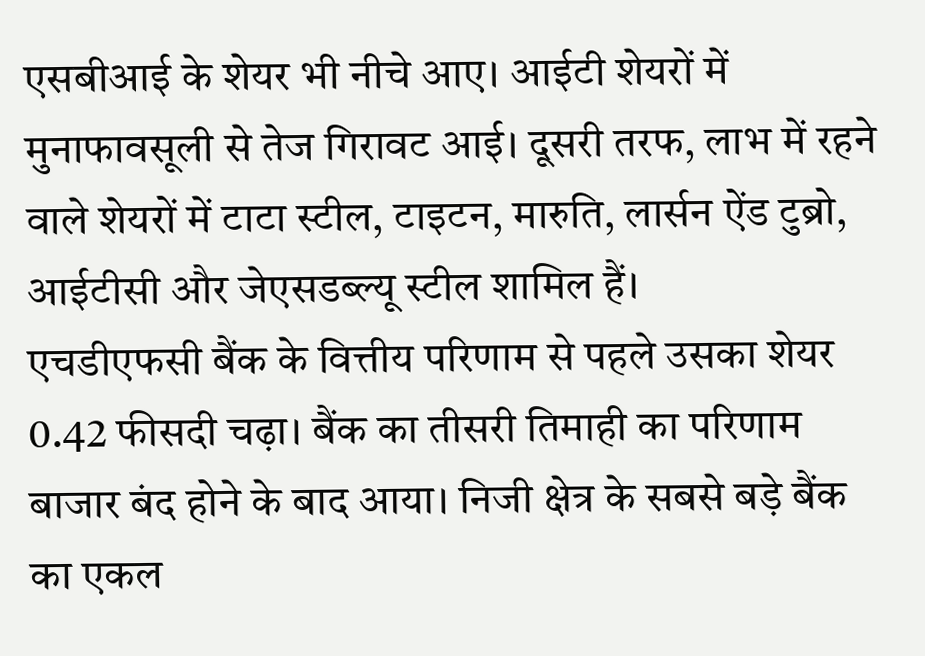एसबीआई के शेयर भी नीचे आए। आईटी शेयरों में मुनाफावसूली से तेज गिरावट आई। दूसरी तरफ, लाभ में रहने वाले शेयरों में टाटा स्टील, टाइटन, मारुति, लार्सन ऐंड टुब्रो, आईटीसी और जेएसडब्ल्यू स्टील शामिल हैं।
एचडीएफसी बैंक के वित्तीय परिणाम से पहले उसका शेयर 0.42 फीसदी चढ़ा। बैंक का तीसरी तिमाही का परिणाम बाजार बंद होने के बाद आया। निजी क्षेत्र के सबसे बड़े बैंक का एकल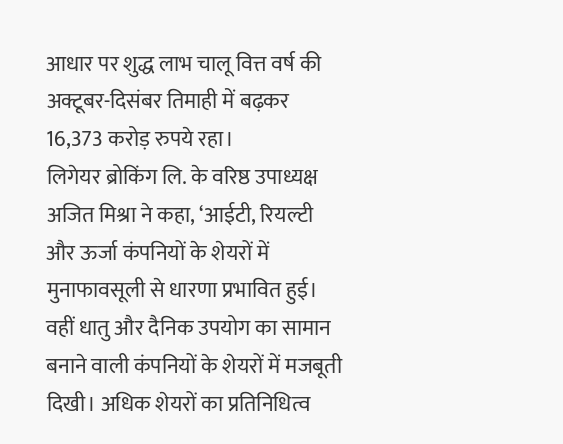आधार पर शुद्ध लाभ चालू वित्त वर्ष की अक्टूबर-दिसंबर तिमाही में बढ़कर 16,373 करोड़ रुपये रहा।
लिगेयर ब्रोकिंग लि. के वरिष्ठ उपाध्यक्ष अजित मिश्रा ने कहा, ‘आईटी, रियल्टी और ऊर्जा कंपनियों के शेयरों में मुनाफावसूली से धारणा प्रभावित हुई। वहीं धातु और दैनिक उपयोग का सामान बनाने वाली कंपनियों के शेयरों में मजबूती दिखी। अधिक शेयरों का प्रतिनिधित्व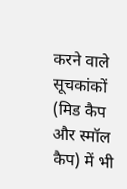करने वाले सूचकांकों (मिड कैप और स्मॉल कैप) में भी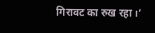गिरावट का रुख रहा।’